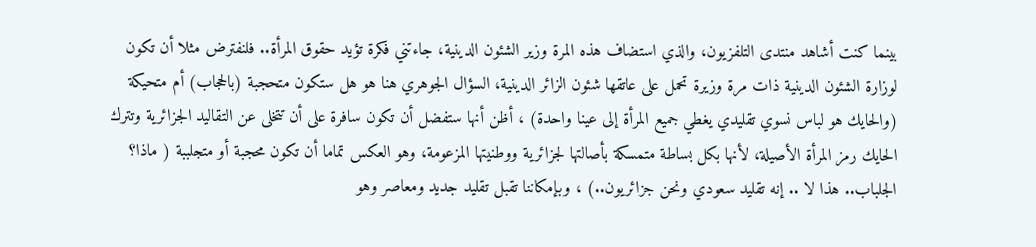بينما كنت أشاهد منتدى التلفزيون، والذي استضاف هذه المرة وزير الشئون الدينية، جاءتني فكرة تؤيد حقوق المرأة.. فلنفترض مثلا أن تكون لوزارة الشئون الدينية ذات مرة وزيرة تحمل على عاتقها شئون الزائر الدينية، السؤال الجوهري هنا هو هل ستكون متحجبة (بالحجاب) أم متحيكة (والحايك هو لباس نسوي تقليدي يغطي جميع المرأة إلى عينا واحدة) ، أظن أنها ستفضل أن تكون سافرة على أن تتخلى عن التقاليد الجزائرية وتترك الحايك رمز المرأة الأصيلة، لأنها بكل بساطة متمسكة بأصالتها لجزائرية ووطنيتها المزعومة، وهو العكس تماما أن تكون محجبة أو متجلببة ( ماذا؟ الجلباب.. هذا لا .. إنه تقليد سعودي ونحن جزائريون..) ، وبإمكاننا تقبل تقليد جديد ومعاصر وهو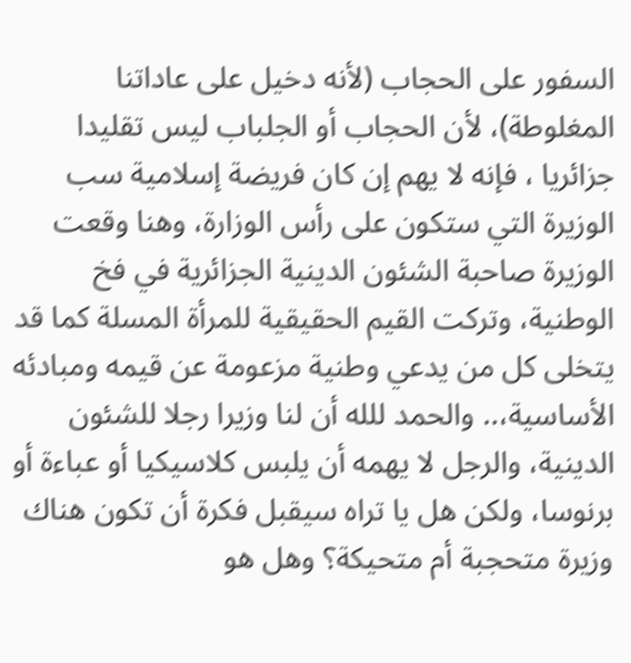السفور على الحجاب (لأنه دخيل على عاداتنا المغلوطة)، لأن الحجاب أو الجلباب ليس تقليدا جزائريا ، فإنه لا يهم إن كان فريضة إسلامية سب الوزيرة التي ستكون على رأس الوزارة، وهنا وقعت الوزيرة صاحبة الشئون الدينية الجزائرية في فخ الوطنية، وتركت القيم الحقيقية للمرأة المسلة كما قد يتخلى كل من يدعي وطنية مزعومة عن قيمه ومبادئه الأساسية،.. والحمد للله أن لنا وزيرا رجلا للشئون الدينية، والرجل لا يهمه أن يلبس كلاسيكيا أو عباءة أو برنوسا، ولكن هل يا تراه سيقبل فكرة أن تكون هناك وزيرة متحجبة أم متحيكة؟ وهل هو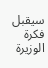سيقبل فكرة الوزيرة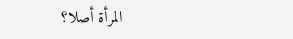المرأة أصلا؟